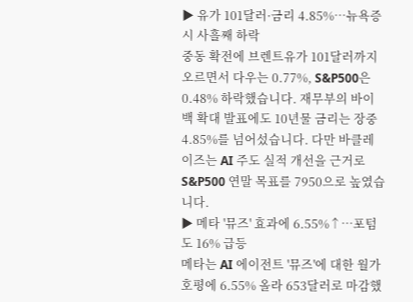▶ 유가 101달러·금리 4.85%…뉴욕증시 사흘째 하락
중동 확전에 브렌트유가 101달러까지 오르면서 다우는 0.77%, S&P500은 0.48% 하락했습니다. 재무부의 바이백 확대 발표에도 10년물 금리는 장중 4.85%를 넘어섰습니다. 다만 바클레이즈는 AI 주도 실적 개선을 근거로 S&P500 연말 목표를 7950으로 높였습니다.
▶ 메타 '뮤즈' 효과에 6.55%↑…포텀도 16% 급등
메타는 AI 에이전트 '뮤즈'에 대한 월가 호평에 6.55% 올라 653달러로 마감했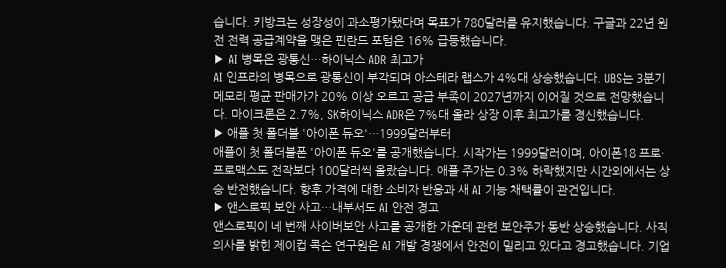습니다. 키방크는 성장성이 과소평가됐다며 목표가 780달러를 유지했습니다. 구글과 22년 원전 전력 공급계약을 맺은 핀란드 포텀은 16% 급등했습니다.
▶ AI 병목은 광통신…하이닉스 ADR 최고가
AI 인프라의 병목으로 광통신이 부각되며 아스테라 랩스가 4%대 상승했습니다. UBS는 3분기 메모리 평균 판매가가 20% 이상 오르고 공급 부족이 2027년까지 이어질 것으로 전망했습니다. 마이크론은 2.7%, SK하이닉스 ADR은 7%대 올라 상장 이후 최고가를 경신했습니다.
▶ 애플 첫 폴더블 '아이폰 듀오'…1999달러부터
애플이 첫 폴더블폰 '아이폰 듀오'를 공개했습니다. 시작가는 1999달러이며, 아이폰18 프로·프로맥스도 전작보다 100달러씩 올랐습니다. 애플 주가는 0.3% 하락했지만 시간외에서는 상승 반전했습니다. 향후 가격에 대한 소비자 반응과 새 AI 기능 채택률이 관건입니다.
▶ 앤스로픽 보안 사고…내부서도 AI 안전 경고
앤스로픽이 네 번째 사이버보안 사고를 공개한 가운데 관련 보안주가 동반 상승했습니다. 사직 의사를 밝힌 제이컵 콕슨 연구원은 AI 개발 경쟁에서 안전이 밀리고 있다고 경고했습니다. 기업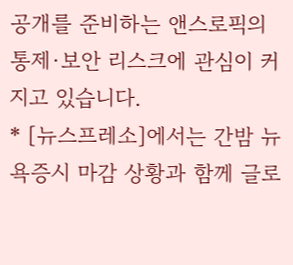공개를 준비하는 앤스로픽의 통제·보안 리스크에 관심이 커지고 있습니다.
* [뉴스프레소]에서는 간밤 뉴욕증시 마감 상황과 함께 글로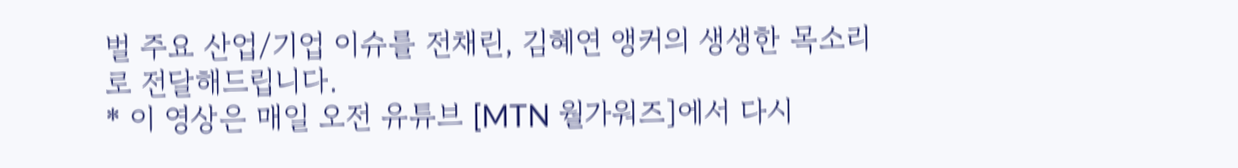벌 주요 산업/기업 이슈를 전채린, 김혜연 앵커의 생생한 목소리로 전달해드립니다.
* 이 영상은 매일 오전 유튜브 [MTN 월가워즈]에서 다시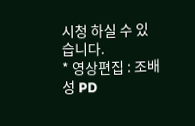시청 하실 수 있습니다.
* 영상편집 : 조배성 PD